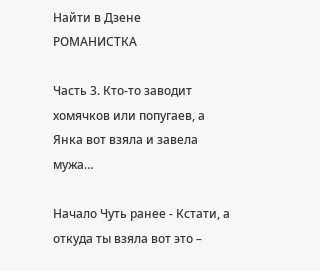Найти в Дзене
РОМАНИСТКА

Часть 3. Кто-то заводит хомячков или попугаев, а Янка вот взяла и завела мужа…

Начало Чуть ранее - Кстати, а откуда ты взяла вот это –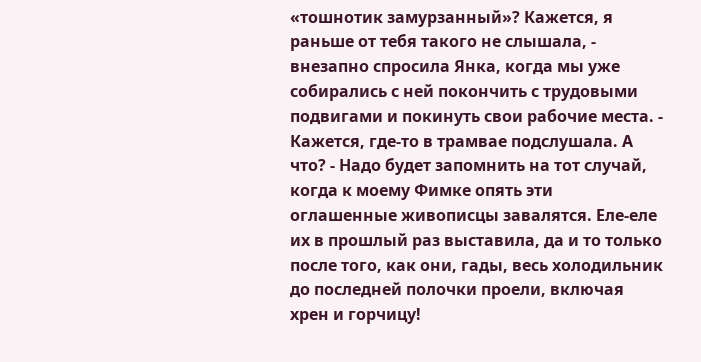«тошнотик замурзанный»? Кажется, я раньше от тебя такого не слышала, - внезапно спросила Янка, когда мы уже собирались с ней покончить с трудовыми подвигами и покинуть свои рабочие места. - Кажется, где-то в трамвае подслушала. А что? - Надо будет запомнить на тот случай, когда к моему Фимке опять эти оглашенные живописцы завалятся. Еле-еле их в прошлый раз выставила, да и то только после того, как они, гады, весь холодильник до последней полочки проели, включая хрен и горчицу!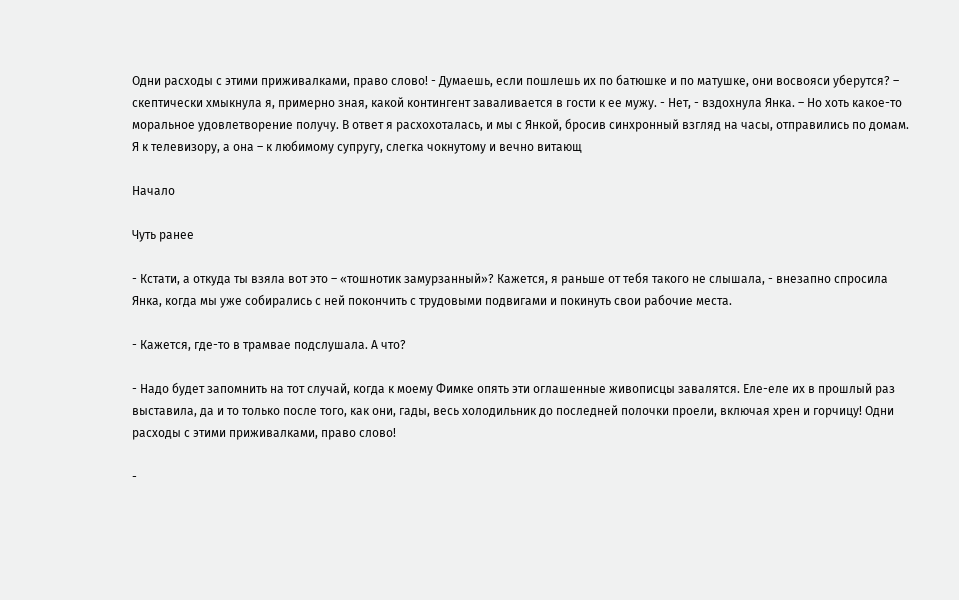Одни расходы с этими приживалками, право слово! - Думаешь, если пошлешь их по батюшке и по матушке, они восвояси уберутся? – скептически хмыкнула я, примерно зная, какой контингент заваливается в гости к ее мужу. - Нет, - вздохнула Янка. – Но хоть какое-то моральное удовлетворение получу. В ответ я расхохоталась, и мы с Янкой, бросив синхронный взгляд на часы, отправились по домам. Я к телевизору, а она – к любимому супругу, слегка чокнутому и вечно витающ

Начало

Чуть ранее

- Кстати, а откуда ты взяла вот это – «тошнотик замурзанный»? Кажется, я раньше от тебя такого не слышала, - внезапно спросила Янка, когда мы уже собирались с ней покончить с трудовыми подвигами и покинуть свои рабочие места.

- Кажется, где-то в трамвае подслушала. А что?

- Надо будет запомнить на тот случай, когда к моему Фимке опять эти оглашенные живописцы завалятся. Еле-еле их в прошлый раз выставила, да и то только после того, как они, гады, весь холодильник до последней полочки проели, включая хрен и горчицу! Одни расходы с этими приживалками, право слово!

-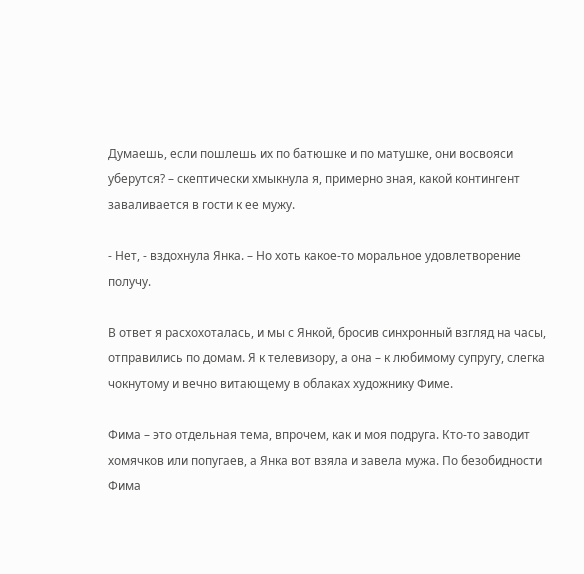Думаешь, если пошлешь их по батюшке и по матушке, они восвояси уберутся? – скептически хмыкнула я, примерно зная, какой контингент заваливается в гости к ее мужу.

- Нет, - вздохнула Янка. – Но хоть какое-то моральное удовлетворение получу.

В ответ я расхохоталась, и мы с Янкой, бросив синхронный взгляд на часы, отправились по домам. Я к телевизору, а она – к любимому супругу, слегка чокнутому и вечно витающему в облаках художнику Фиме.

Фима – это отдельная тема, впрочем, как и моя подруга. Кто-то заводит хомячков или попугаев, а Янка вот взяла и завела мужа. По безобидности Фима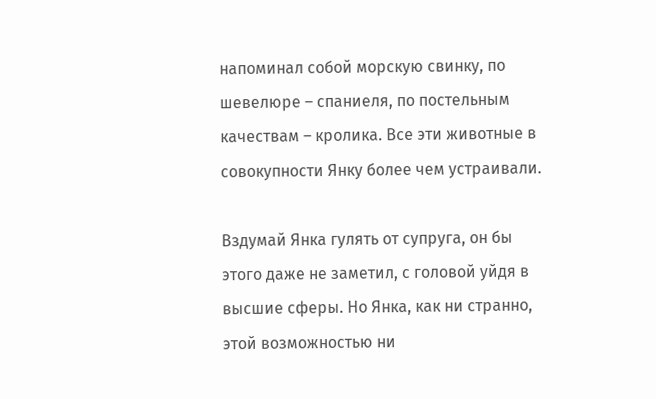напоминал собой морскую свинку, по шевелюре – спаниеля, по постельным качествам – кролика. Все эти животные в совокупности Янку более чем устраивали.

Вздумай Янка гулять от супруга, он бы этого даже не заметил, с головой уйдя в высшие сферы. Но Янка, как ни странно, этой возможностью ни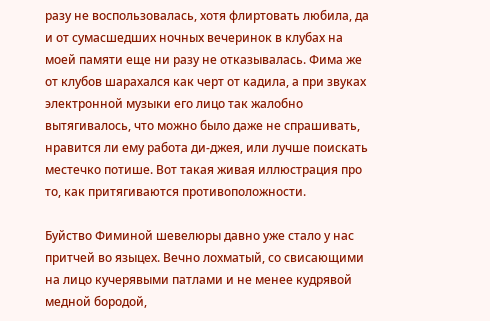разу не воспользовалась, хотя флиртовать любила, да и от сумасшедших ночных вечеринок в клубах на моей памяти еще ни разу не отказывалась. Фима же от клубов шарахался как черт от кадила, а при звуках электронной музыки его лицо так жалобно вытягивалось, что можно было даже не спрашивать, нравится ли ему работа ди-джея, или лучше поискать местечко потише. Вот такая живая иллюстрация про то, как притягиваются противоположности.

Буйство Фиминой шевелюры давно уже стало у нас притчей во языцех. Вечно лохматый, со свисающими на лицо кучерявыми патлами и не менее кудрявой медной бородой,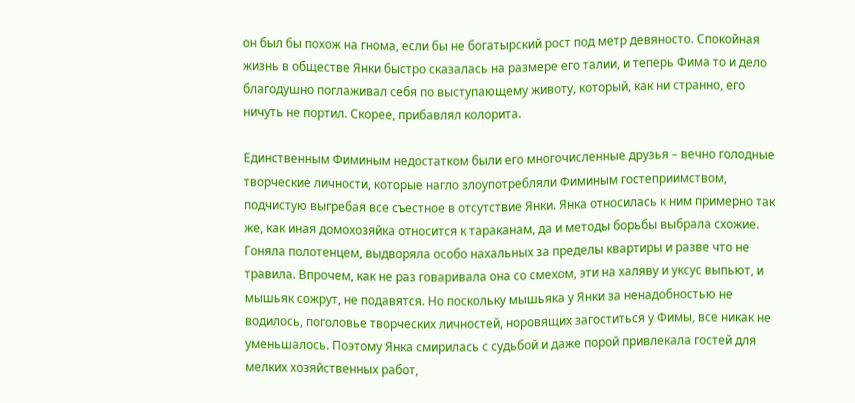он был бы похож на гнома, если бы не богатырский рост под метр девяносто. Спокойная жизнь в обществе Янки быстро сказалась на размере его талии, и теперь Фима то и дело благодушно поглаживал себя по выступающему животу, который, как ни странно, его ничуть не портил. Скорее, прибавлял колорита.

Единственным Фиминым недостатком были его многочисленные друзья – вечно голодные творческие личности, которые нагло злоупотребляли Фиминым гостеприимством, подчистую выгребая все съестное в отсутствие Янки. Янка относилась к ним примерно так же, как иная домохозяйка относится к тараканам, да и методы борьбы выбрала схожие. Гоняла полотенцем, выдворяла особо нахальных за пределы квартиры и разве что не травила. Впрочем, как не раз говаривала она со смехом, эти на халяву и уксус выпьют, и мышьяк сожрут, не подавятся. Но поскольку мышьяка у Янки за ненадобностью не водилось, поголовье творческих личностей, норовящих загоститься у Фимы, все никак не уменьшалось. Поэтому Янка смирилась с судьбой и даже порой привлекала гостей для мелких хозяйственных работ,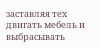заставляя тех двигать мебель и выбрасывать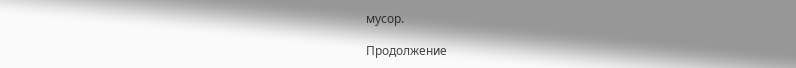мусор.

Продолжение